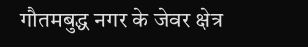गौतमबुद्ध नगर के जेवर क्षेत्र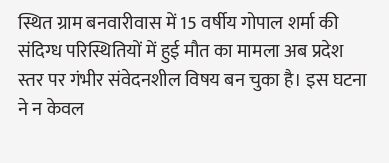स्थित ग्राम बनवारीवास में 15 वर्षीय गोपाल शर्मा की संदिग्ध परिस्थितियों में हुई मौत का मामला अब प्रदेश स्तर पर गंभीर संवेदनशील विषय बन चुका है। इस घटना ने न केवल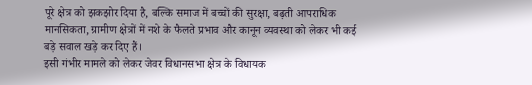पूरे क्षेत्र को झकझोर दिया है, बल्कि समाज में बच्चों की सुरक्षा, बढ़ती आपराधिक मानसिकता, ग्रामीण क्षेत्रों में नशे के फैलते प्रभाव और कानून व्यवस्था को लेकर भी कई बड़े सवाल खड़े कर दिए हैं।
इसी गंभीर मामले को लेकर जेवर विधानसभा क्षेत्र के विधायक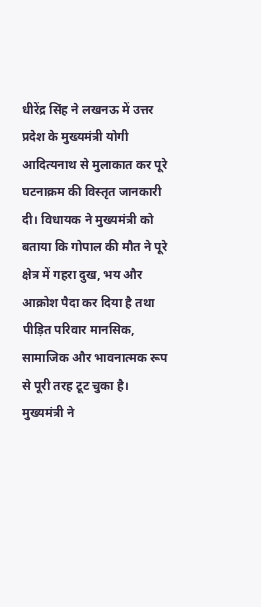धीरेंद्र सिंह ने लखनऊ में उत्तर प्रदेश के मुख्यमंत्री योगी आदित्यनाथ से मुलाकात कर पूरे घटनाक्रम की विस्तृत जानकारी दी। विधायक ने मुख्यमंत्री को बताया कि गोपाल की मौत ने पूरे क्षेत्र में गहरा दुख, भय और आक्रोश पैदा कर दिया है तथा पीड़ित परिवार मानसिक, सामाजिक और भावनात्मक रूप से पूरी तरह टूट चुका है।
मुख्यमंत्री ने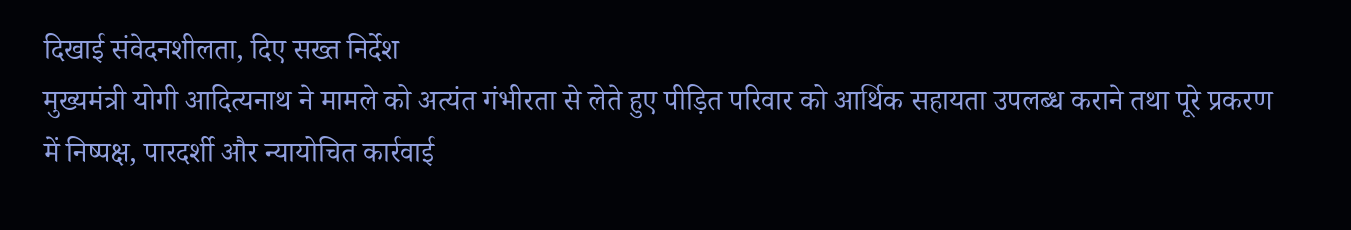दिखाई संवेदनशीलता, दिए सख्त निर्देश
मुख्यमंत्री योगी आदित्यनाथ ने मामले को अत्यंत गंभीरता से लेते हुए पीड़ित परिवार को आर्थिक सहायता उपलब्ध कराने तथा पूरे प्रकरण में निष्पक्ष, पारदर्शी और न्यायोचित कार्रवाई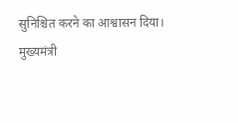सुनिश्चित करने का आश्वासन दिया।
मुख्यमंत्री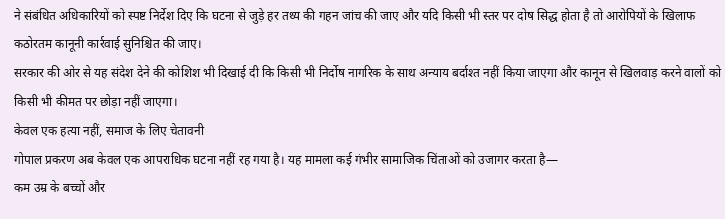ने संबंधित अधिकारियों को स्पष्ट निर्देश दिए कि घटना से जुड़े हर तथ्य की गहन जांच की जाए और यदि किसी भी स्तर पर दोष सिद्ध होता है तो आरोपियों के खिलाफ कठोरतम कानूनी कार्रवाई सुनिश्चित की जाए।
सरकार की ओर से यह संदेश देने की कोशिश भी दिखाई दी कि किसी भी निर्दोष नागरिक के साथ अन्याय बर्दाश्त नहीं किया जाएगा और कानून से खिलवाड़ करने वालों को किसी भी कीमत पर छोड़ा नहीं जाएगा।
केवल एक हत्या नहीं, समाज के लिए चेतावनी
गोपाल प्रकरण अब केवल एक आपराधिक घटना नहीं रह गया है। यह मामला कई गंभीर सामाजिक चिंताओं को उजागर करता है—
कम उम्र के बच्चों और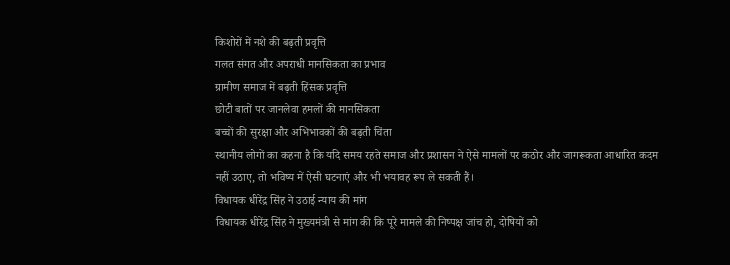किशोरों में नशे की बढ़ती प्रवृत्ति
गलत संगत और अपराधी मानसिकता का प्रभाव
ग्रामीण समाज में बढ़ती हिंसक प्रवृत्ति
छोटी बातों पर जानलेवा हमलों की मानसिकता
बच्चों की सुरक्षा और अभिभावकों की बढ़ती चिंता
स्थानीय लोगों का कहना है कि यदि समय रहते समाज और प्रशासन ने ऐसे मामलों पर कठोर और जागरूकता आधारित कदम नहीं उठाए, तो भविष्य में ऐसी घटनाएं और भी भयावह रूप ले सकती हैं।
विधायक धीरेंद्र सिंह ने उठाई न्याय की मांग
विधायक धीरेंद्र सिंह ने मुख्यमंत्री से मांग की कि पूरे मामले की निष्पक्ष जांच हो, दोषियों को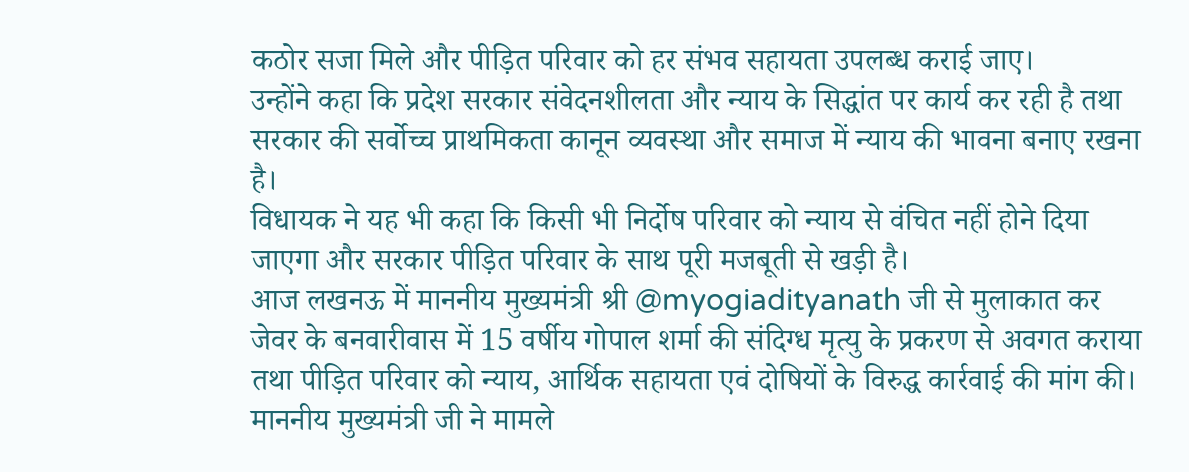कठोर सजा मिले और पीड़ित परिवार को हर संभव सहायता उपलब्ध कराई जाए।
उन्होंने कहा कि प्रदेश सरकार संवेदनशीलता और न्याय के सिद्धांत पर कार्य कर रही है तथा सरकार की सर्वोच्च प्राथमिकता कानून व्यवस्था और समाज में न्याय की भावना बनाए रखना है।
विधायक ने यह भी कहा कि किसी भी निर्दोष परिवार को न्याय से वंचित नहीं होने दिया जाएगा और सरकार पीड़ित परिवार के साथ पूरी मजबूती से खड़ी है।
आज लखनऊ में माननीय मुख्यमंत्री श्री @myogiadityanath जी से मुलाकात कर जेवर के बनवारीवास में 15 वर्षीय गोपाल शर्मा की संदिग्ध मृत्यु के प्रकरण से अवगत कराया तथा पीड़ित परिवार को न्याय, आर्थिक सहायता एवं दोषियों के विरुद्ध कार्रवाई की मांग की। माननीय मुख्यमंत्री जी ने मामले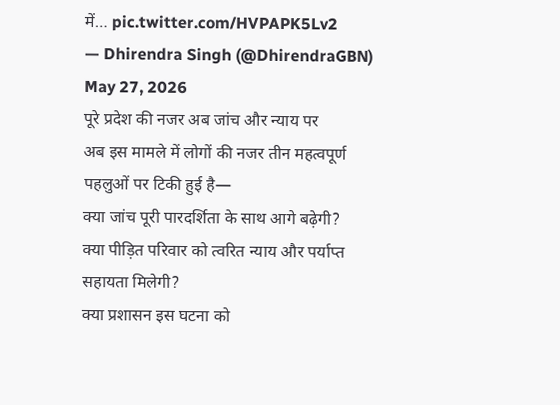में… pic.twitter.com/HVPAPK5Lv2
— Dhirendra Singh (@DhirendraGBN) May 27, 2026
पूरे प्रदेश की नजर अब जांच और न्याय पर
अब इस मामले में लोगों की नजर तीन महत्वपूर्ण पहलुओं पर टिकी हुई है—
क्या जांच पूरी पारदर्शिता के साथ आगे बढ़ेगी?
क्या पीड़ित परिवार को त्वरित न्याय और पर्याप्त सहायता मिलेगी?
क्या प्रशासन इस घटना को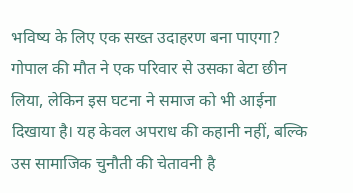भविष्य के लिए एक सख्त उदाहरण बना पाएगा?
गोपाल की मौत ने एक परिवार से उसका बेटा छीन लिया, लेकिन इस घटना ने समाज को भी आईना दिखाया है। यह केवल अपराध की कहानी नहीं, बल्कि उस सामाजिक चुनौती की चेतावनी है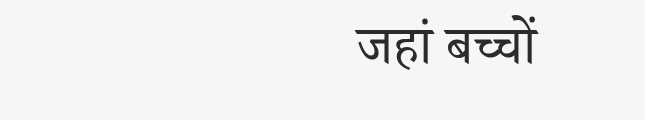जहां बच्चों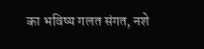का भविष्य गलत संगत, नशे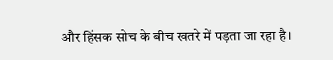और हिंसक सोच के बीच खतरे में पड़ता जा रहा है।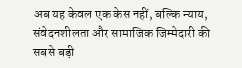अब यह केवल एक केस नहीं, बल्कि न्याय, संवेदनशीलता और सामाजिक जिम्मेदारी की सबसे बड़ी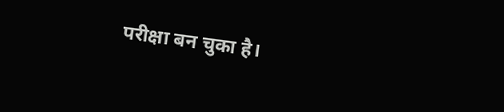परीक्षा बन चुका है।